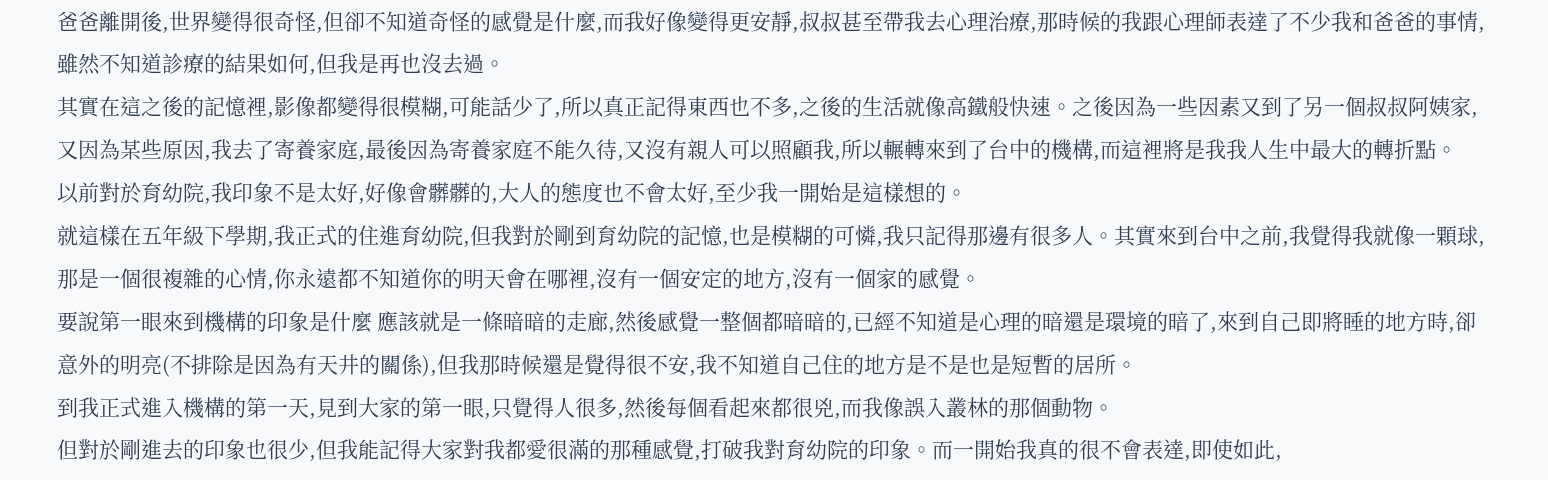爸爸離開後,世界變得很奇怪,但卻不知道奇怪的感覺是什麼,而我好像變得更安靜,叔叔甚至帶我去心理治療,那時候的我跟心理師表達了不少我和爸爸的事情,雖然不知道診療的結果如何,但我是再也沒去過。
其實在這之後的記憶裡,影像都變得很模糊,可能話少了,所以真正記得東西也不多,之後的生活就像高鐵般快速。之後因為一些因素又到了另一個叔叔阿姨家,又因為某些原因,我去了寄養家庭,最後因為寄養家庭不能久待,又沒有親人可以照顧我,所以輾轉來到了台中的機構,而這裡將是我我人生中最大的轉折點。
以前對於育幼院,我印象不是太好,好像會髒髒的,大人的態度也不會太好,至少我一開始是這樣想的。
就這樣在五年級下學期,我正式的住進育幼院,但我對於剛到育幼院的記憶,也是模糊的可憐,我只記得那邊有很多人。其實來到台中之前,我覺得我就像一顆球,那是一個很複雜的心情,你永遠都不知道你的明天會在哪裡,沒有一個安定的地方,沒有一個家的感覺。
要說第一眼來到機構的印象是什麼 應該就是一條暗暗的走廊,然後感覺一整個都暗暗的,已經不知道是心理的暗還是環境的暗了,來到自己即將睡的地方時,卻意外的明亮(不排除是因為有天井的關係),但我那時候還是覺得很不安,我不知道自己住的地方是不是也是短暫的居所。
到我正式進入機構的第一天,見到大家的第一眼,只覺得人很多,然後每個看起來都很兇,而我像誤入叢林的那個動物。
但對於剛進去的印象也很少,但我能記得大家對我都愛很滿的那種感覺,打破我對育幼院的印象。而一開始我真的很不會表達,即使如此,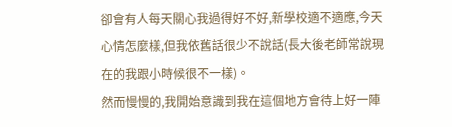卻會有人每天關心我過得好不好,新學校適不適應,今天心情怎麼樣,但我依舊話很少不說話(長大後老師常說現在的我跟小時候很不一樣)。
然而慢慢的,我開始意識到我在這個地方會待上好一陣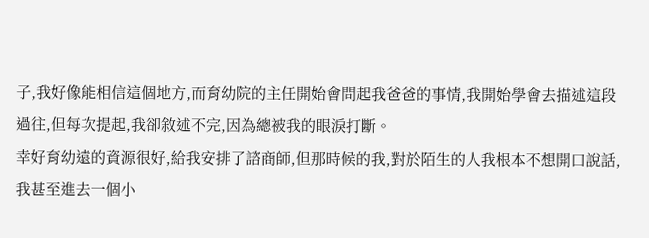子,我好像能相信這個地方,而育幼院的主任開始會問起我爸爸的事情,我開始學會去描述這段過往,但每次提起,我卻敘述不完,因為總被我的眼淚打斷。
幸好育幼遠的資源很好,給我安排了諮商師,但那時候的我,對於陌生的人我根本不想開口說話,我甚至進去一個小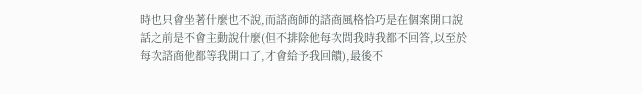時也只會坐著什麼也不說,而諮商師的諮商風格恰巧是在個案開口說話之前是不會主動說什麼(但不排除他每次問我時我都不回答,以至於每次諮商他都等我開口了,才會給予我回饋),最後不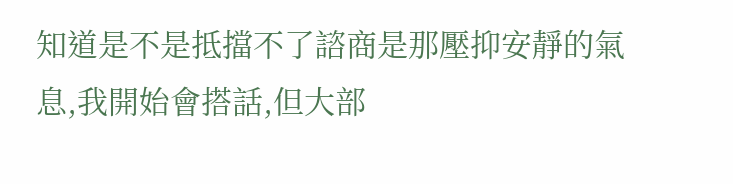知道是不是抵擋不了諮商是那壓抑安靜的氣息,我開始會搭話,但大部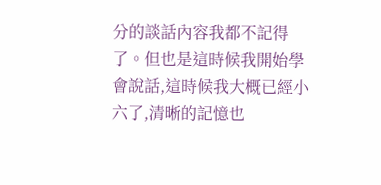分的談話內容我都不記得了。但也是這時候我開始學會說話,這時候我大概已經小六了,清晰的記憶也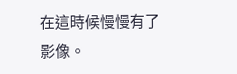在這時候慢慢有了影像。